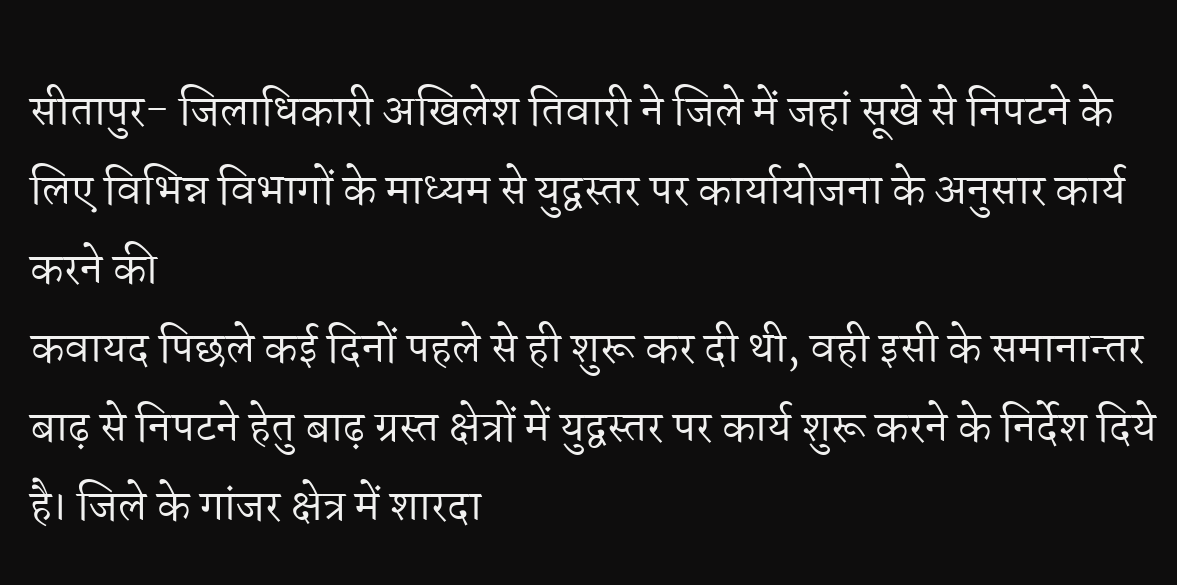सीतापुर- जिलाधिकारी अखिलेश तिवारी ने जिले में जहां सूखे से निपटने के लिए विभिन्न विभागों के माध्यम से युद्वस्तर पर कार्यायोजना के अनुसार कार्य करने की
कवायद पिछले कई दिनों पहले से ही शुरू कर दी थी, वही इसी के समानान्तर बाढ़ से निपटने हेतु बाढ़ ग्रस्त क्षेत्रों में युद्वस्तर पर कार्य शुरू करने के निर्देश दिये है। जिले के गांजर क्षेत्र में शारदा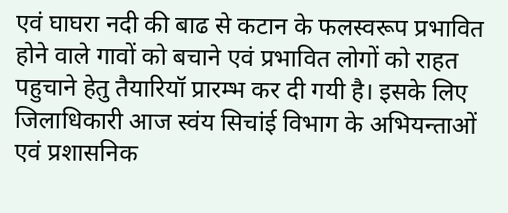एवं घाघरा नदी की बाढ से कटान के फलस्वरूप प्रभावित होने वाले गावों को बचाने एवं प्रभावित लोगों को राहत पहुचाने हेतु तैयारियॉ प्रारम्भ कर दी गयी है। इसके लिए जिलाधिकारी आज स्वंय सिचांई विभाग के अभियन्ताओं एवं प्रशासनिक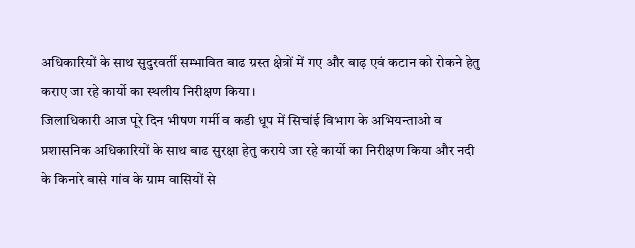अधिकारियों के साथ सुदुरवर्ती सम्भावित बाढ ग्रस्त क्षेत्रों में गए और बाढ़ एवं कटान को रोकने हेतु कराए जा रहे कार्यो का स्थलीय निरीक्षण किया।
जिलाधिकारी आज पूरे दिन भीषण गर्मी व कडी धूप में सिचांई विभाग के अभियन्ताओ व प्रशासनिक अधिकारियों के साथ बाढ सुरक्षा हेतु कराये जा रहे कार्यो का निरीक्षण किया और नदी के किनारे बासे गांव के ग्राम वासियों से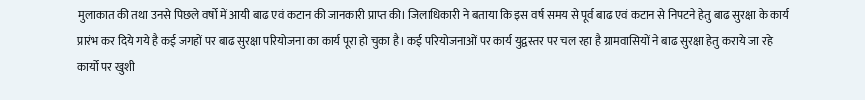मुलाकात की तथा उनसे पिछले वर्षो में आयी बाढ एवं कटान की जानकारी प्राप्त की। जिलाधिकारी ने बताया कि इस वर्ष समय से पूर्व बाढ एवं कटान से निपटने हेतु बाढ सुरक्षा के कार्य प्रारंभ कर दिये गये है कई जगहों पर बाढ सुरक्षा परियोजना का कार्य पूरा हो चुका है। कई परियोजनाओं पर कार्य युद्वस्तर पर चल रहा है ग्रामवासियों ने बाढ सुरक्षा हेतु कराये जा रहे कार्यो पर खुशी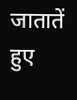जातातें हुए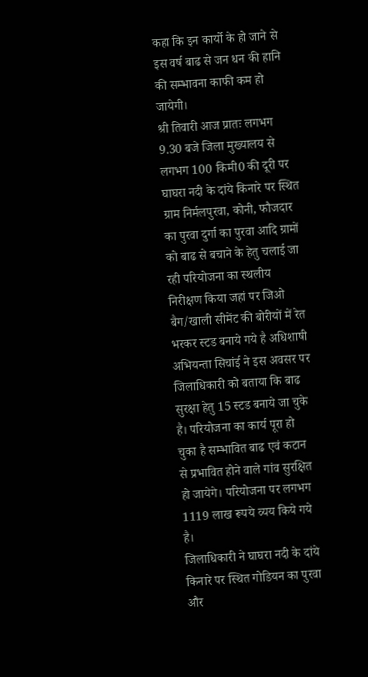कहा कि इन कार्यो के हो जाने से इस वर्ष बाढ से जन धन की हानि की सम्भावना काफी कम हो जायेगी।
श्री तिवारी आज प्रातः लगभग 9.30 बजे जिला मुख्यालय से लगभग 100 किमी0 की दूरी पर घाघरा नदी के दांये किनारे पर स्थित ग्राम निर्मलपुरवा, कोनी, फौजदार का पुरवा दुर्गा का पुरवा आदि ग्रामों को बाढ से बचाने के हेतु चलाई जा रही परियोजना का स्थलीय निरीक्षण किया जहां पर जिओ बैग/खाली सीमेंट की बोरीयों में रेत भरकर स्टड बनाये गये है अधिशाषी अभियन्ता सिचांई ने इस अवसर पर जिलाधिकारी को बताया कि बाढ सुरक्षा हेतु 15 स्टड बनाये जा चुके है। परियोजना का कार्य पूरा हो चुका है सम्भावित बाढ एवं कटान से प्रभावित होने वाले गांव सुरक्षित हो जायेगे। परियोजना पर लगभग 1119 लाख रूपये व्यय किये गये है।
जिलाधिकारी ने घाघरा नदी के दांये किनारे पर स्थित गोडियन का पुरवा और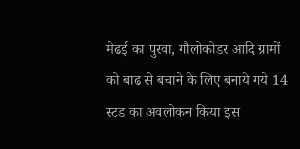मेढई का पुरवा, गौलोकोडर आदि ग्रामों को बाढ से बचाने के लिए बनाये गये 14 स्टड का अवलोकन किया इस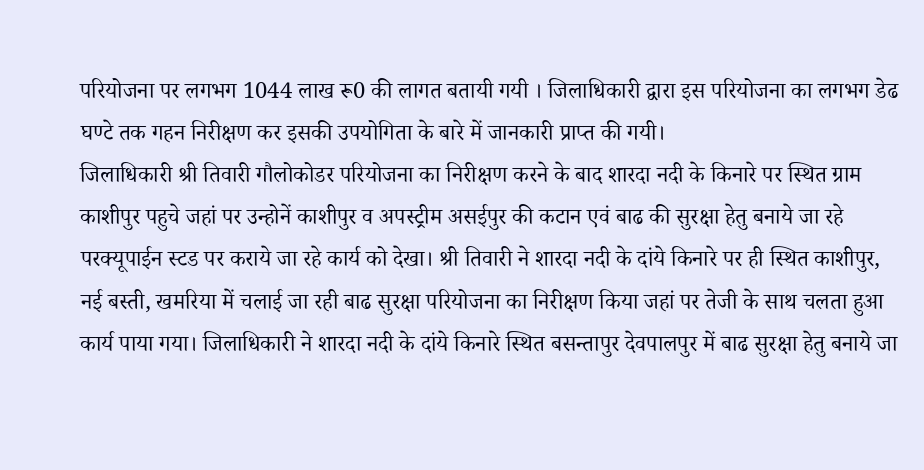परियोजना पर लगभग 1044 लाख रू0 की लागत बतायी गयी । जिलाधिकारी द्वारा इस परियोजना का लगभग डेढ घण्टे तक गहन निरीक्षण कर इसकी उपयोगिता के बारे में जानकारी प्राप्त की गयी।
जिलाधिकारी श्री तिवारी गौलोकोडर परियोजना का निरीक्षण करने के बाद शारदा नदी के किनारे पर स्थित ग्राम काशीपुर पहुचे जहां पर उन्होनें काशीपुर व अपस्ट्रीम असईपुर की कटान एवं बाढ की सुरक्षा हेतु बनाये जा रहे परक्यूपाईन स्टड पर कराये जा रहे कार्य को देखा। श्री तिवारी ने शारदा नदी के दांये किनारे पर ही स्थित काशीपुर, नई बस्ती, खमरिया में चलाई जा रही बाढ सुरक्षा परियोजना का निरीक्षण किया जहां पर तेजी के साथ चलता हुआ कार्य पाया गया। जिलाधिकारी ने शारदा नदी के दांये किनारे स्थित बसन्तापुर देवपालपुर में बाढ सुरक्षा हेतु बनाये जा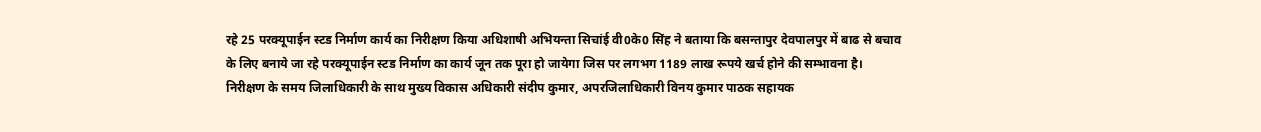रहे 25 परक्यूपाईन स्टड निर्माण कार्य का निरीक्षण किया अधिशाषी अभियन्ता सिचांई वी0के0 सिंह ने बताया कि बसन्तापुर देवपालपुर में बाढ से बचाव के लिए बनाये जा रहे परक्यूपाईन स्टड निर्माण का कार्य जून तक पूरा हो जायेगा जिस पर लगभग 1189 लाख रूपये खर्च होने की सम्भावना है।
निरीक्षण के समय जिलाधिकारी के साथ मुख्य विकास अधिकारी संदीप कुमार, अपरजिलाधिकारी विनय कुमार पाठक सहायक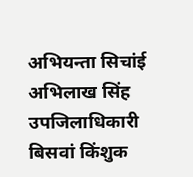अभियन्ता सिचांई अभिलाख सिंह उपजिलाधिकारी बिसवां किंशुक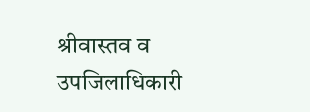श्रीवास्तव व उपजिलाधिकारी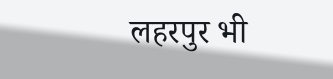लहरपुर भी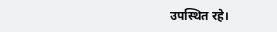उपस्थित रहे।